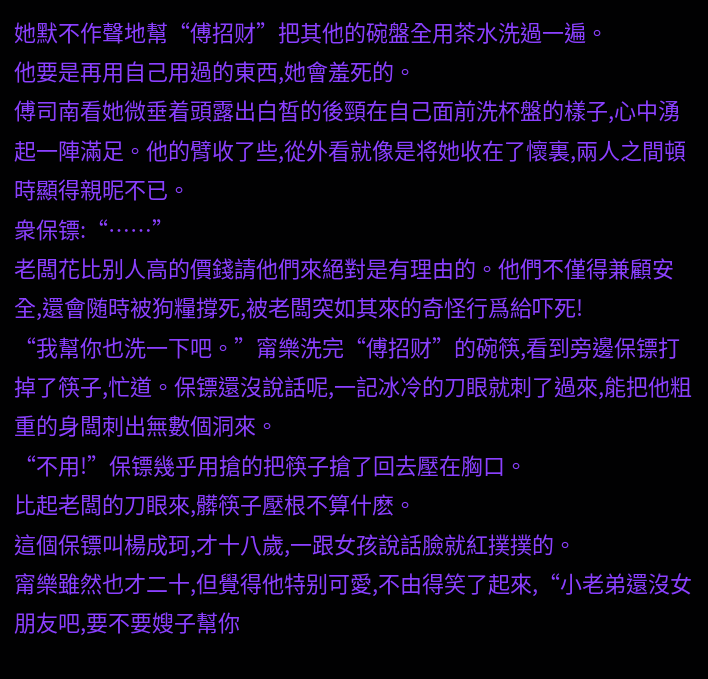她默不作聲地幫“傅招财”把其他的碗盤全用茶水洗過一遍。
他要是再用自己用過的東西,她會羞死的。
傅司南看她微垂着頭露出白皙的後頸在自己面前洗杯盤的樣子,心中湧起一陣滿足。他的臂收了些,從外看就像是将她收在了懷裏,兩人之間頓時顯得親昵不已。
衆保镖:“……”
老闆花比别人高的價錢請他們來絕對是有理由的。他們不僅得兼顧安全,還會随時被狗糧撐死,被老闆突如其來的奇怪行爲給吓死!
“我幫你也洗一下吧。”甯樂洗完“傅招财”的碗筷,看到旁邊保镖打掉了筷子,忙道。保镖還沒說話呢,一記冰冷的刀眼就刺了過來,能把他粗重的身闆刺出無數個洞來。
“不用!”保镖幾乎用搶的把筷子搶了回去壓在胸口。
比起老闆的刀眼來,髒筷子壓根不算什麽。
這個保镖叫楊成珂,才十八歲,一跟女孩說話臉就紅撲撲的。
甯樂雖然也才二十,但覺得他特别可愛,不由得笑了起來,“小老弟還沒女朋友吧,要不要嫂子幫你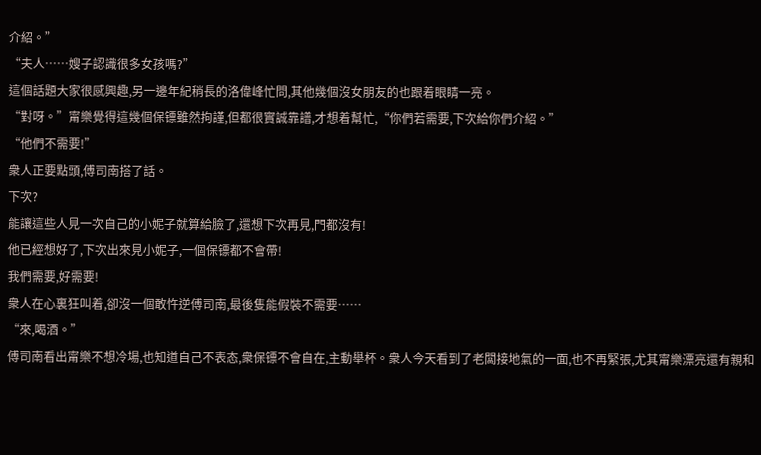介紹。”
“夫人……嫂子認識很多女孩嗎?”
這個話題大家很感興趣,另一邊年紀稍長的洛偉峰忙問,其他幾個沒女朋友的也跟着眼睛一亮。
“對呀。”甯樂覺得這幾個保镖雖然拘謹,但都很實誠靠譜,才想着幫忙,“你們若需要,下次給你們介紹。”
“他們不需要!”
衆人正要點頭,傅司南搭了話。
下次?
能讓這些人見一次自己的小妮子就算給臉了,還想下次再見,門都沒有!
他已經想好了,下次出來見小妮子,一個保镖都不會帶!
我們需要,好需要!
衆人在心裏狂叫着,卻沒一個敢忤逆傅司南,最後隻能假裝不需要……
“來,喝酒。”
傅司南看出甯樂不想冷場,也知道自己不表态,衆保镖不會自在,主動舉杯。衆人今天看到了老闆接地氣的一面,也不再緊張,尤其甯樂漂亮還有親和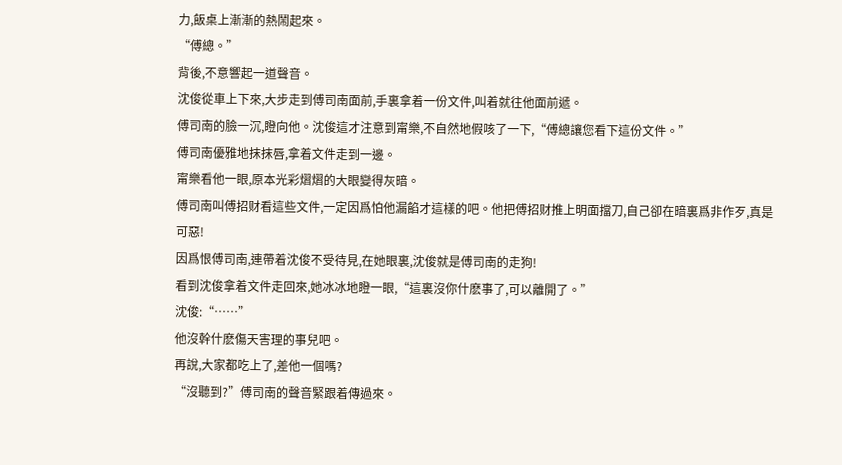力,飯桌上漸漸的熱鬧起來。
“傅總。”
背後,不意響起一道聲音。
沈俊從車上下來,大步走到傅司南面前,手裏拿着一份文件,叫着就往他面前遞。
傅司南的臉一沉,瞪向他。沈俊這才注意到甯樂,不自然地假咳了一下,“傅總讓您看下這份文件。”
傅司南優雅地抹抹唇,拿着文件走到一邊。
甯樂看他一眼,原本光彩熠熠的大眼變得灰暗。
傅司南叫傅招财看這些文件,一定因爲怕他漏餡才這樣的吧。他把傅招财推上明面擋刀,自己卻在暗裏爲非作歹,真是可惡!
因爲恨傅司南,連帶着沈俊不受待見,在她眼裏,沈俊就是傅司南的走狗!
看到沈俊拿着文件走回來,她冰冰地瞪一眼,“這裏沒你什麽事了,可以離開了。”
沈俊:“……”
他沒幹什麽傷天害理的事兒吧。
再說,大家都吃上了,差他一個嗎?
“沒聽到?”傅司南的聲音緊跟着傳過來。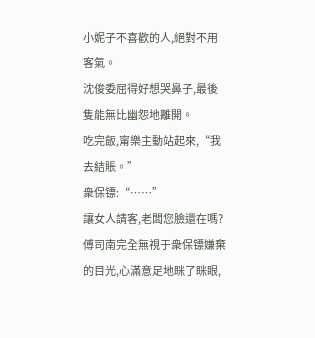小妮子不喜歡的人,絕對不用客氣。
沈俊委屈得好想哭鼻子,最後隻能無比幽怨地離開。
吃完飯,甯樂主動站起來,“我去結賬。”
衆保镖:“……”
讓女人請客,老闆您臉還在嗎?
傅司南完全無視于衆保镖嫌棄的目光,心滿意足地眯了眯眼,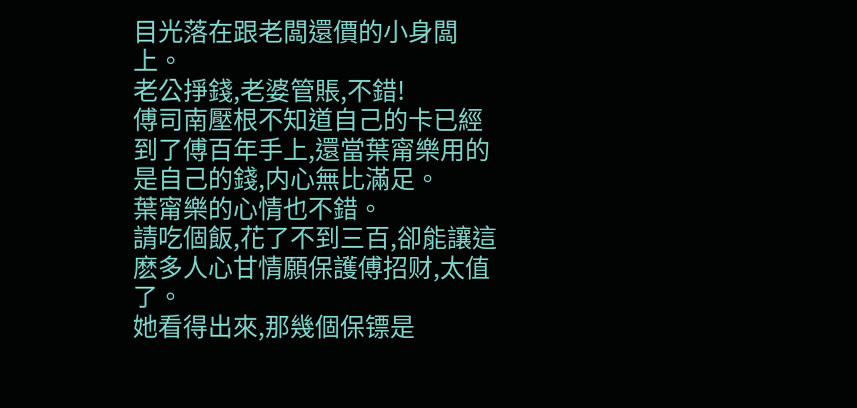目光落在跟老闆還價的小身闆上。
老公掙錢,老婆管賬,不錯!
傅司南壓根不知道自己的卡已經到了傅百年手上,還當葉甯樂用的是自己的錢,内心無比滿足。
葉甯樂的心情也不錯。
請吃個飯,花了不到三百,卻能讓這麽多人心甘情願保護傅招财,太值了。
她看得出來,那幾個保镖是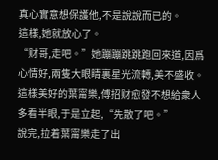真心實意想保護他,不是說說而已的。
這樣,她就放心了。
“财哥,走吧。”她蹦蹦跳跳跑回來道,因爲心情好,兩隻大眼睛裏星光流轉,美不盛收。
這樣美好的葉甯樂,傅招财愈發不想給衆人多看半眼,于是立起,“先散了吧。”
說完,拉着葉甯樂走了出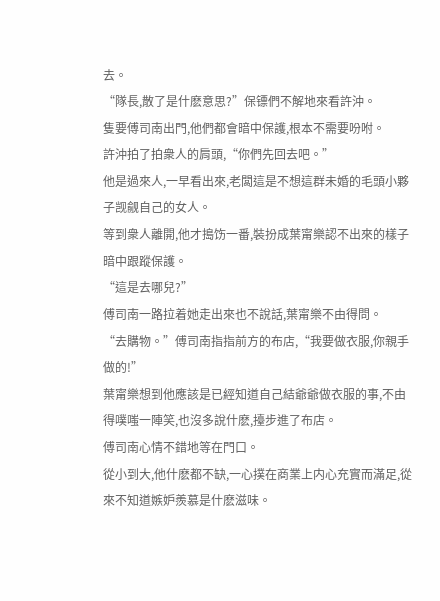去。
“隊長,散了是什麽意思?”保镖們不解地來看許沖。
隻要傅司南出門,他們都會暗中保護,根本不需要吩咐。
許沖拍了拍衆人的肩頭,“你們先回去吧。”
他是過來人,一早看出來,老闆這是不想這群未婚的毛頭小夥子觊觎自己的女人。
等到衆人離開,他才搗饬一番,裝扮成葉甯樂認不出來的樣子暗中跟蹤保護。
“這是去哪兒?”
傅司南一路拉着她走出來也不說話,葉甯樂不由得問。
“去購物。”傅司南指指前方的布店,“我要做衣服,你親手做的!”
葉甯樂想到他應該是已經知道自己結爺爺做衣服的事,不由得噗嗤一陣笑,也沒多說什麽,擡步進了布店。
傅司南心情不錯地等在門口。
從小到大,他什麽都不缺,一心撲在商業上内心充實而滿足,從來不知道嫉妒羨慕是什麽滋味。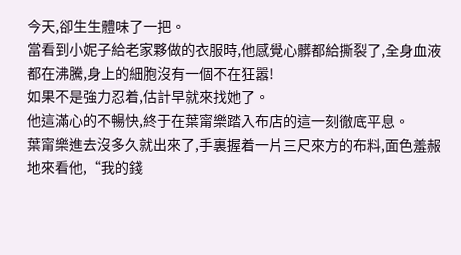今天,卻生生體味了一把。
當看到小妮子給老家夥做的衣服時,他感覺心髒都給撕裂了,全身血液都在沸騰,身上的細胞沒有一個不在狂嚣!
如果不是強力忍着,估計早就來找她了。
他這滿心的不暢快,終于在葉甯樂踏入布店的這一刻徹底平息。
葉甯樂進去沒多久就出來了,手裏握着一片三尺來方的布料,面色羞赧地來看他,“我的錢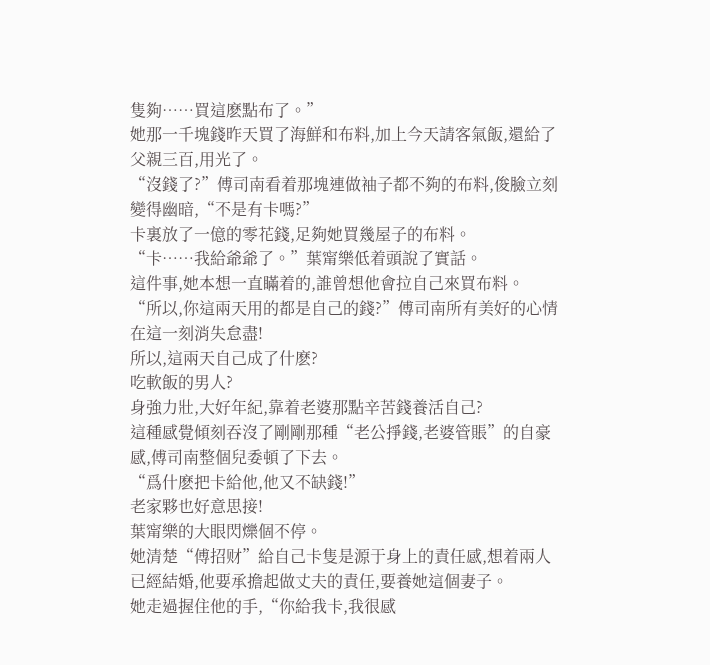隻夠……買這麽點布了。”
她那一千塊錢昨天買了海鮮和布料,加上今天請客氣飯,還給了父親三百,用光了。
“沒錢了?”傅司南看着那塊連做袖子都不夠的布料,俊臉立刻變得幽暗,“不是有卡嗎?”
卡裏放了一億的零花錢,足夠她買幾屋子的布料。
“卡……我給爺爺了。”葉甯樂低着頭說了實話。
這件事,她本想一直瞞着的,誰曾想他會拉自己來買布料。
“所以,你這兩天用的都是自己的錢?”傅司南所有美好的心情在這一刻消失怠盡!
所以,這兩天自己成了什麽?
吃軟飯的男人?
身強力壯,大好年紀,靠着老婆那點辛苦錢養活自己?
這種感覺傾刻吞沒了剛剛那種“老公掙錢,老婆管賬”的自豪感,傅司南整個兒委頓了下去。
“爲什麽把卡給他,他又不缺錢!”
老家夥也好意思接!
葉甯樂的大眼閃爍個不停。
她清楚“傅招财”給自己卡隻是源于身上的責任感,想着兩人已經結婚,他要承擔起做丈夫的責任,要養她這個妻子。
她走過握住他的手,“你給我卡,我很感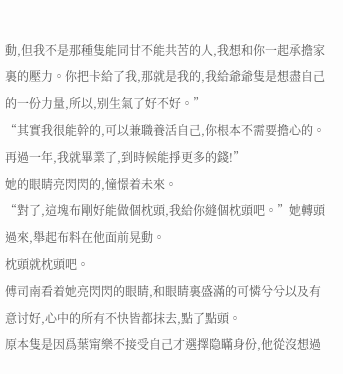動,但我不是那種隻能同甘不能共苦的人,我想和你一起承擔家裏的壓力。你把卡給了我,那就是我的,我給爺爺隻是想盡自己的一份力量,所以,别生氣了好不好。”
“其實我很能幹的,可以兼職養活自己,你根本不需要擔心的。再過一年,我就畢業了,到時候能掙更多的錢!”
她的眼睛亮閃閃的,憧憬着未來。
“對了,這塊布剛好能做個枕頭,我給你縫個枕頭吧。”她轉頭過來,舉起布料在他面前晃動。
枕頭就枕頭吧。
傅司南看着她亮閃閃的眼睛,和眼睛裏盛滿的可憐兮兮以及有意讨好,心中的所有不快皆都抹去,點了點頭。
原本隻是因爲葉甯樂不接受自己才選擇隐瞞身份,他從沒想過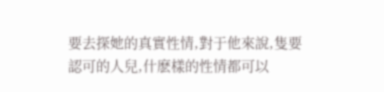要去探她的真實性情,對于他來說,隻要認可的人兒,什麽樣的性情都可以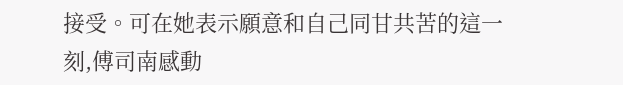接受。可在她表示願意和自己同甘共苦的這一刻,傅司南感動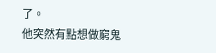了。
他突然有點想做窮鬼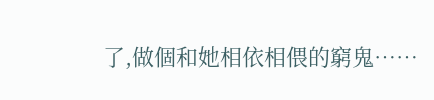了,做個和她相依相偎的窮鬼……